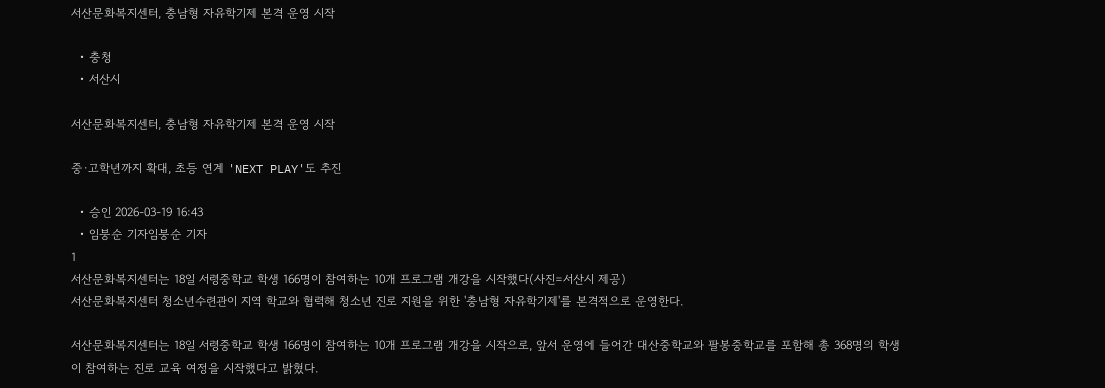서산문화복지센터, 충남형 자유학기제 본격 운영 시작

  • 충청
  • 서산시

서산문화복지센터, 충남형 자유학기제 본격 운영 시작

중·고학년까지 확대, 초등 연계 'NEXT PLAY'도 추진

  • 승인 2026-03-19 16:43
  • 임붕순 기자임붕순 기자
1
서산문화복지센터는 18일 서령중학교 학생 166명이 참여하는 10개 프로그램 개강을 시작했다(사진=서산시 제공)
서산문화복지센터 청소년수련관이 지역 학교와 협력해 청소년 진로 지원을 위한 '충남형 자유학기제'를 본격적으로 운영한다.

서산문화복지센터는 18일 서령중학교 학생 166명이 참여하는 10개 프로그램 개강을 시작으로, 앞서 운영에 들어간 대산중학교와 팔봉중학교를 포함해 총 368명의 학생이 참여하는 진로 교육 여정을 시작했다고 밝혔다.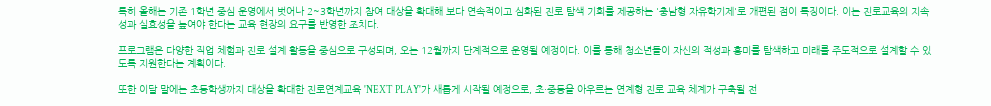특히 올해는 기존 1학년 중심 운영에서 벗어나 2~3학년까지 참여 대상을 확대해 보다 연속적이고 심화된 진로 탐색 기회를 제공하는 '충남형 자유학기제'로 개편된 점이 특징이다. 이는 진로교육의 지속성과 실효성을 높여야 한다는 교육 현장의 요구를 반영한 조치다.

프로그램은 다양한 직업 체험과 진로 설계 활동을 중심으로 구성되며, 오는 12월까지 단계적으로 운영될 예정이다. 이를 통해 청소년들이 자신의 적성과 흥미를 탐색하고 미래를 주도적으로 설계할 수 있도록 지원한다는 계획이다.

또한 이달 말에는 초등학생까지 대상을 확대한 진로연계교육 'NEXT PLAY'가 새롭게 시작될 예정으로, 초·중등을 아우르는 연계형 진로 교육 체계가 구축될 전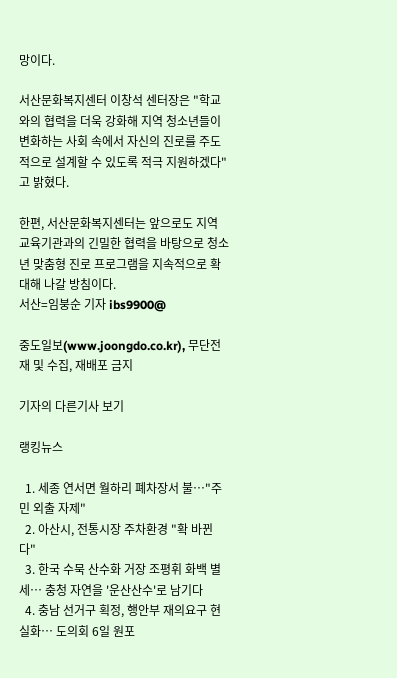망이다.

서산문화복지센터 이창석 센터장은 "학교와의 협력을 더욱 강화해 지역 청소년들이 변화하는 사회 속에서 자신의 진로를 주도적으로 설계할 수 있도록 적극 지원하겠다"고 밝혔다.

한편, 서산문화복지센터는 앞으로도 지역 교육기관과의 긴밀한 협력을 바탕으로 청소년 맞춤형 진로 프로그램을 지속적으로 확대해 나갈 방침이다.
서산=임붕순 기자 ibs9900@

중도일보(www.joongdo.co.kr), 무단전재 및 수집, 재배포 금지

기자의 다른기사 보기

랭킹뉴스

  1. 세종 연서면 월하리 폐차장서 불…"주민 외출 자제"
  2. 아산시, 전통시장 주차환경 "확 바뀐다"
  3. 한국 수묵 산수화 거장 조평휘 화백 별세… 충청 자연을 '운산산수'로 남기다
  4. 충남 선거구 획정, 행안부 재의요구 현실화… 도의회 6일 원포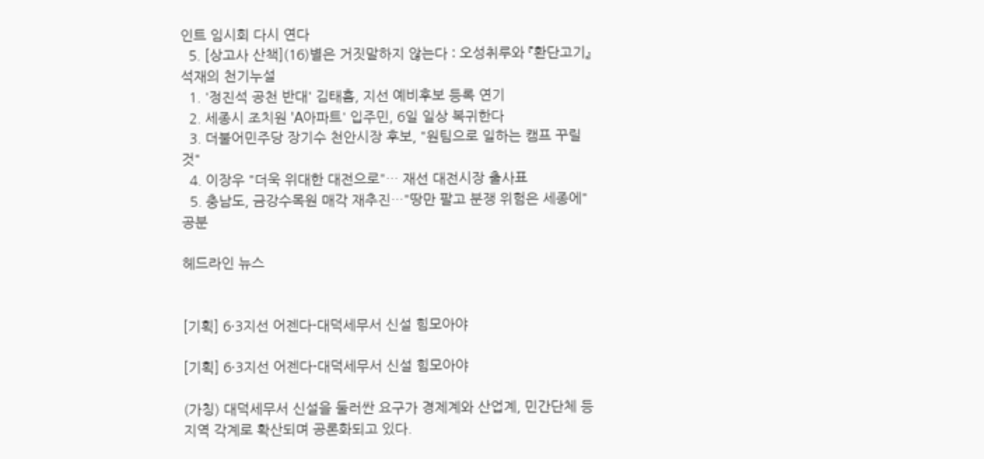인트 임시회 다시 연다
  5. [상고사 산책](16)별은 거짓말하지 않는다 : 오성취루와 『환단고기』 석재의 천기누설
  1. '정진석 공천 반대' 김태흠, 지선 예비후보 등록 연기
  2. 세종시 조치원 'A아파트' 입주민, 6일 일상 복귀한다
  3. 더불어민주당 장기수 천안시장 후보, "원팀으로 일하는 캠프 꾸릴 것"
  4. 이장우 "더욱 위대한 대전으로"… 재선 대전시장 출사표
  5. 충남도, 금강수목원 매각 재추진…"땅만 팔고 분쟁 위험은 세종에" 공분

헤드라인 뉴스


[기획] 6·3지선 어젠다-대덕세무서 신설 힘모아야

[기획] 6·3지선 어젠다-대덕세무서 신설 힘모아야

(가칭) 대덕세무서 신설을 둘러싼 요구가 경제계와 산업계, 민간단체 등 지역 각계로 확산되며 공론화되고 있다.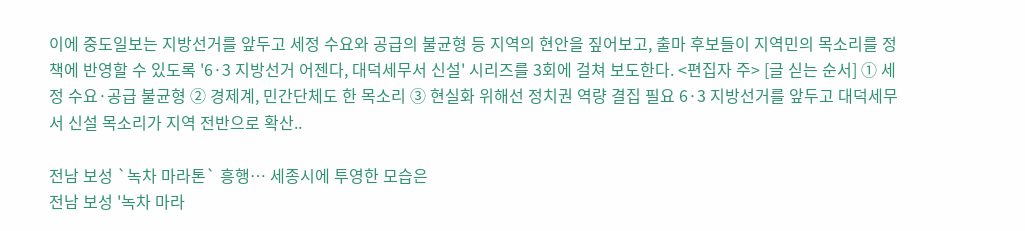이에 중도일보는 지방선거를 앞두고 세정 수요와 공급의 불균형 등 지역의 현안을 짚어보고, 출마 후보들이 지역민의 목소리를 정책에 반영할 수 있도록 '6·3 지방선거 어젠다, 대덕세무서 신설' 시리즈를 3회에 걸쳐 보도한다. <편집자 주> [글 싣는 순서] ① 세정 수요·공급 불균형 ② 경제계, 민간단체도 한 목소리 ③ 현실화 위해선 정치권 역량 결집 필요 6·3 지방선거를 앞두고 대덕세무서 신설 목소리가 지역 전반으로 확산..

전남 보성 `녹차 마라톤` 흥행… 세종시에 투영한 모습은
전남 보성 '녹차 마라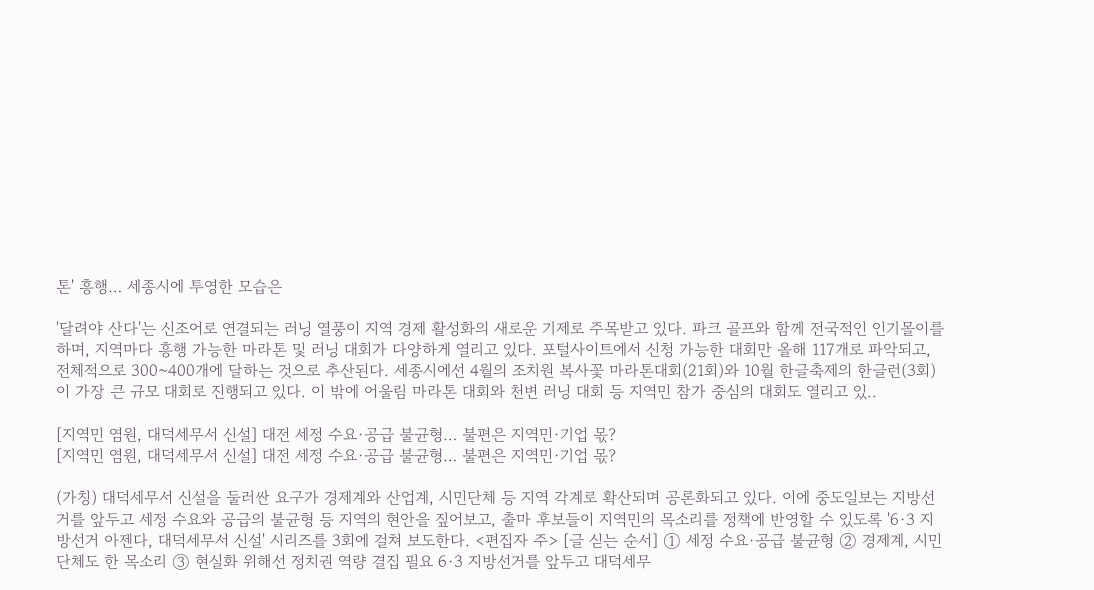톤' 흥행… 세종시에 투영한 모습은

'달려야 산다'는 신조어로 연결되는 러닝 열풍이 지역 경제 활성화의 새로운 기제로 주목받고 있다. 파크 골프와 함께 전국적인 인기몰이를 하며, 지역마다 흥행 가능한 마라톤 및 러닝 대회가 다양하게 열리고 있다. 포털사이트에서 신청 가능한 대회만 올해 117개로 파악되고, 전체적으로 300~400개에 달하는 것으로 추산된다. 세종시에선 4월의 조치원 복사꽃 마라톤대회(21회)와 10월 한글축제의 한글런(3회)이 가장 큰 규모 대회로 진행되고 있다. 이 밖에 어울림 마라톤 대회와 천변 러닝 대회 등 지역민 참가 중심의 대회도 열리고 있..

[지역민 염원, 대덕세무서 신설] 대전 세정 수요·공급 불균형… 불편은 지역민·기업 몫?
[지역민 염원, 대덕세무서 신설] 대전 세정 수요·공급 불균형… 불편은 지역민·기업 몫?

(가칭) 대덕세무서 신설을 둘러싼 요구가 경제계와 산업계, 시민단체 등 지역 각계로 확산되며 공론화되고 있다. 이에 중도일보는 지방선거를 앞두고 세정 수요와 공급의 불균형 등 지역의 현안을 짚어보고, 출마 후보들이 지역민의 목소리를 정책에 반영할 수 있도록 '6·3 지방선거 아젠다, 대덕세무서 신설' 시리즈를 3회에 걸쳐 보도한다. <편집자 주> [글 싣는 순서] ① 세정 수요·공급 불균형 ② 경제계, 시민단체도 한 목소리 ③ 현실화 위해선 정치권 역량 결집 필요 6·3 지방선거를 앞두고 대덕세무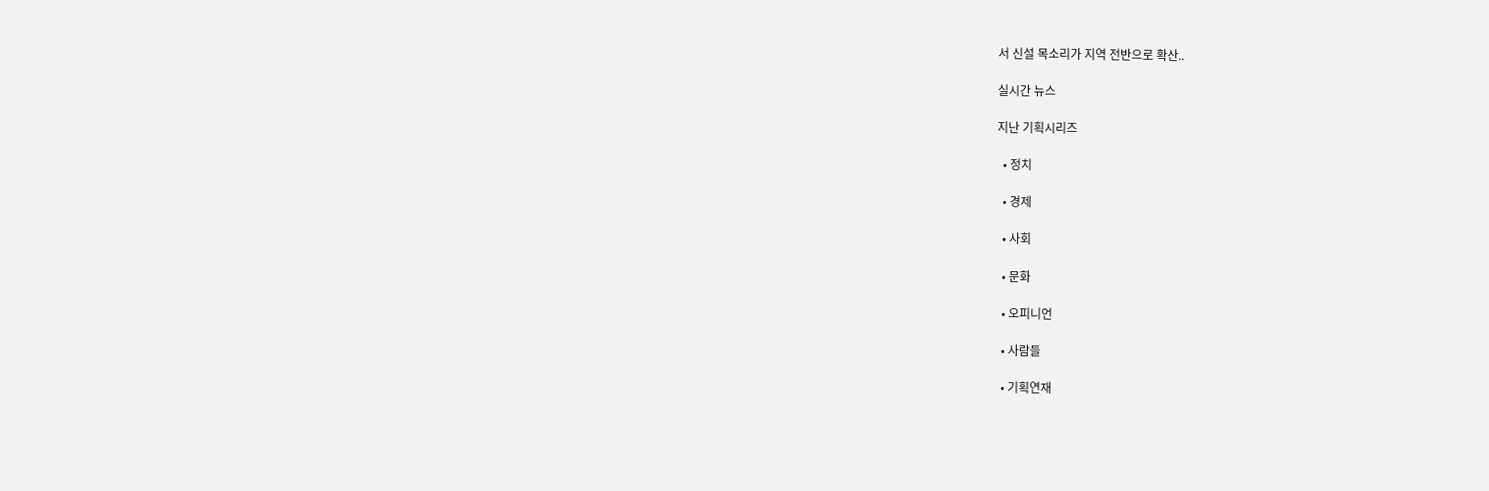서 신설 목소리가 지역 전반으로 확산..

실시간 뉴스

지난 기획시리즈

  • 정치

  • 경제

  • 사회

  • 문화

  • 오피니언

  • 사람들

  • 기획연재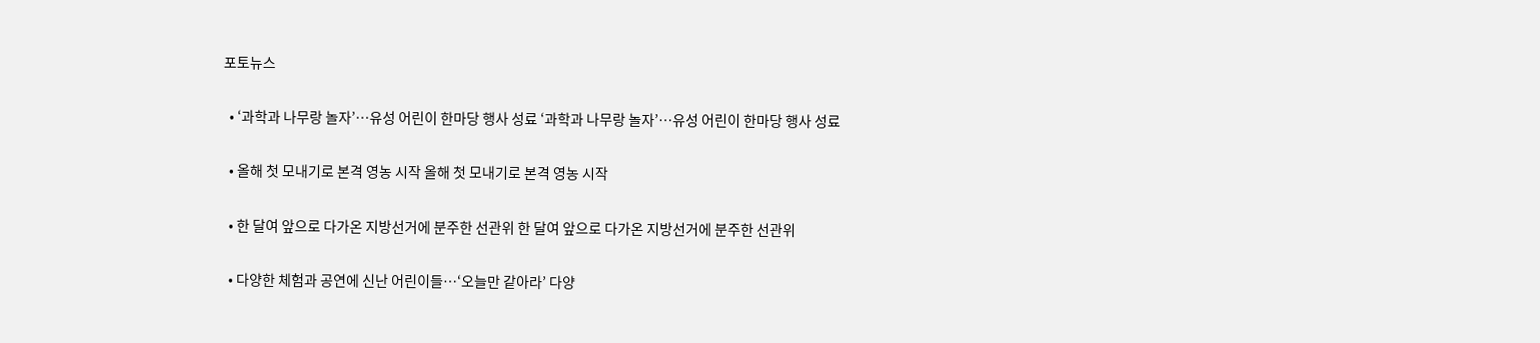포토뉴스

  • ‘과학과 나무랑 놀자’…유성 어린이 한마당 행사 성료 ‘과학과 나무랑 놀자’…유성 어린이 한마당 행사 성료

  • 올해 첫 모내기로 본격 영농 시작 올해 첫 모내기로 본격 영농 시작

  • 한 달여 앞으로 다가온 지방선거에 분주한 선관위 한 달여 앞으로 다가온 지방선거에 분주한 선관위

  • 다양한 체험과 공연에 신난 어린이들…‘오늘만 같아라’ 다양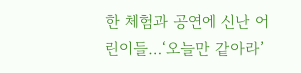한 체험과 공연에 신난 어린이들…‘오늘만 같아라’